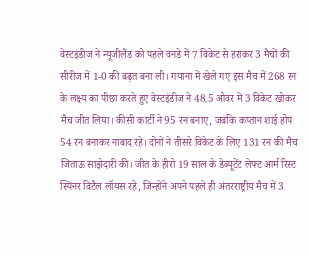वेस्टइंडीज ने न्यूजीलैंड को पहले वनडे में 7 विकेट से हराकर 3 मैचों की सीरीज में 1-0 की बढ़त बना ली। गयाना में खेले गए इस मैच में 268 रन के लक्ष्य का पीछा करते हुए वेस्टइंडीज ने 48.5 ओवर में 3 विकेट खोकर मैच जीत लिया। कीसी कार्टी ने 95 रन बनाए, जबकि कप्तान शाई होप 54 रन बनाकर नाबाद रहे। दोनों ने तीसरे विकेट के लिए 131 रन की मैच जिताऊ साझेदारी की। जीत के हीरो 19 साल के डेब्यूटेंट लेफ्ट आर्म रिस्ट स्पिनर विटैल लॉयस रहे, जिन्होंने अपने पहले ही अंतरराष्ट्रीय मैच में 3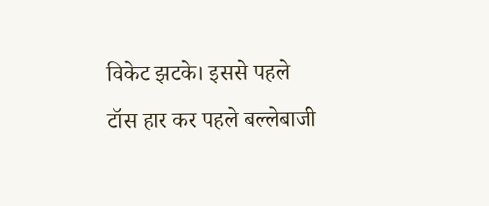विकेट झटके। इससे पहले टॉस हार कर पहले बल्लेबाजी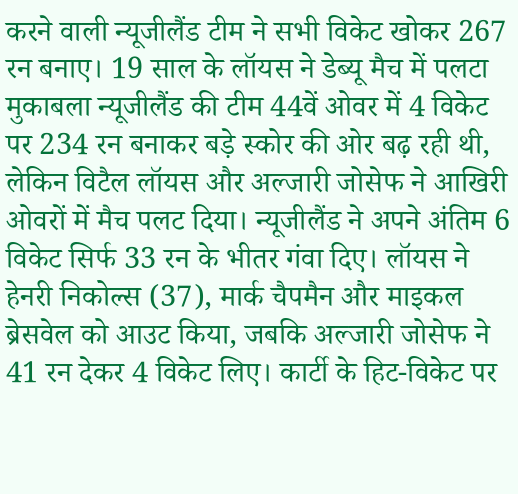करने वाली न्यूजीलैंड टीम ने सभी विकेट खोकर 267 रन बनाए। 19 साल के लॉयस ने डेब्यू मैच में पलटा मुकाबला न्यूजीलैंड की टीम 44वें ओवर में 4 विकेट पर 234 रन बनाकर बड़े स्कोर की ओर बढ़ रही थी, लेकिन विटैल लॉयस और अल्जारी जोसेफ ने आखिरी ओवरों में मैच पलट दिया। न्यूजीलैंड ने अपने अंतिम 6 विकेट सिर्फ 33 रन के भीतर गंवा दिए। लॉयस ने हेनरी निकोल्स (37), मार्क चैपमैन और माइकल ब्रेसवेल को आउट किया, जबकि अल्जारी जोसेफ ने 41 रन देकर 4 विकेट लिए। कार्टी के हिट-विकेट पर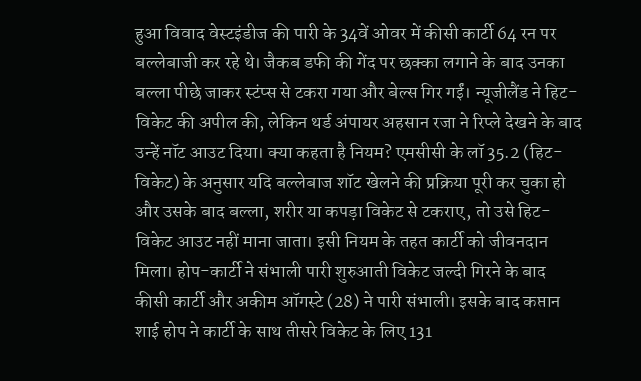हुआ विवाद वेस्टइंडीज की पारी के 34वें ओवर में कीसी कार्टी 64 रन पर बल्लेबाजी कर रहे थे। जैकब डफी की गेंद पर छक्का लगाने के बाद उनका बल्ला पीछे जाकर स्टंप्स से टकरा गया और बेल्स गिर गईं। न्यूजीलैंड ने हिट-विकेट की अपील की, लेकिन थर्ड अंपायर अहसान रजा ने रिप्ले देखने के बाद उन्हें नॉट आउट दिया। क्या कहता है नियम? एमसीसी के लॉ 35.2 (हिट-विकेट) के अनुसार यदि बल्लेबाज शॉट खेलने की प्रक्रिया पूरी कर चुका हो और उसके बाद बल्ला, शरीर या कपड़ा विकेट से टकराए, तो उसे हिट-विकेट आउट नहीं माना जाता। इसी नियम के तहत कार्टी को जीवनदान मिला। होप-कार्टी ने संभाली पारी शुरुआती विकेट जल्दी गिरने के बाद कीसी कार्टी और अकीम ऑगस्टे (28) ने पारी संभाली। इसके बाद कप्तान शाई होप ने कार्टी के साथ तीसरे विकेट के लिए 131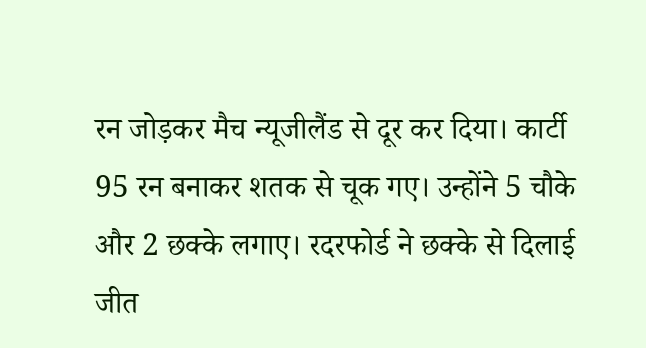रन जोड़कर मैच न्यूजीलैंड से दूर कर दिया। कार्टी 95 रन बनाकर शतक से चूक गए। उन्होंने 5 चौके और 2 छक्के लगाए। रदरफोर्ड ने छक्के से दिलाई जीत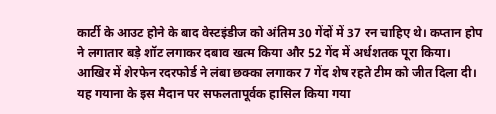कार्टी के आउट होने के बाद वेस्टइंडीज को अंतिम 30 गेंदों में 37 रन चाहिए थे। कप्तान होप ने लगातार बड़े शॉट लगाकर दबाव खत्म किया और 52 गेंद में अर्धशतक पूरा किया। आखिर में शेरफेन रदरफोर्ड ने लंबा छक्का लगाकर 7 गेंद शेष रहते टीम को जीत दिला दी। यह गयाना के इस मैदान पर सफलतापूर्वक हासिल किया गया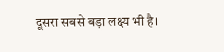दूसरा सबसे बड़ा लक्ष्य भी है।